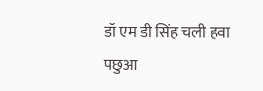डॉ एम डी सिंह चली हवा पछुआ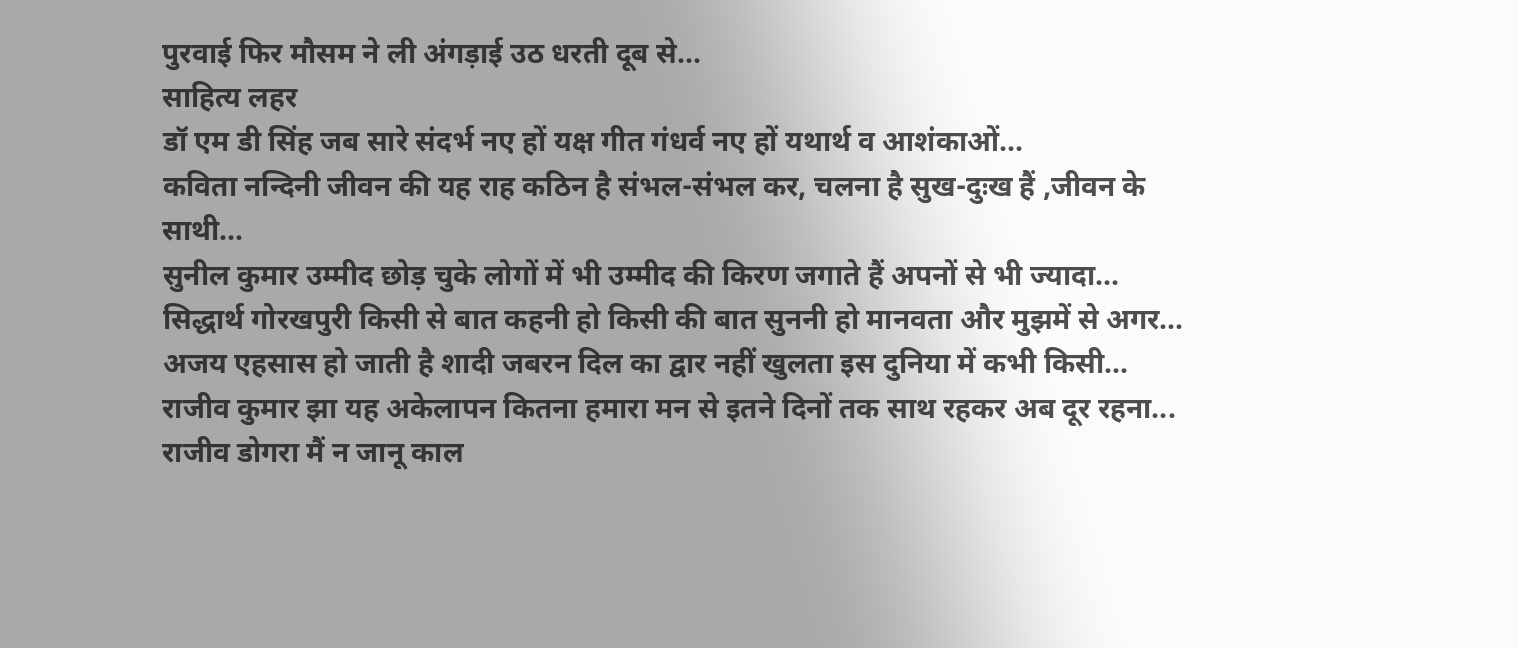पुरवाई फिर मौसम ने ली अंगड़ाई उठ धरती दूब से...
साहित्य लहर
डॉ एम डी सिंह जब सारे संदर्भ नए हों यक्ष गीत गंधर्व नए हों यथार्थ व आशंकाओं...
कविता नन्दिनी जीवन की यह राह कठिन है संभल-संभल कर, चलना है सुख-दुःख हैं ,जीवन के साथी...
सुनील कुमार उम्मीद छोड़ चुके लोगों में भी उम्मीद की किरण जगाते हैं अपनों से भी ज्यादा...
सिद्धार्थ गोरखपुरी किसी से बात कहनी हो किसी की बात सुननी हो मानवता और मुझमें से अगर...
अजय एहसास हो जाती है शादी जबरन दिल का द्वार नहीं खुलता इस दुनिया में कभी किसी...
राजीव कुमार झा यह अकेलापन कितना हमारा मन से इतने दिनों तक साथ रहकर अब दूर रहना...
राजीव डोगरा मैं न जानू काल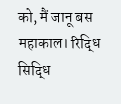को, मैं जानू बस महाकाल। रिद्धि सिद्धि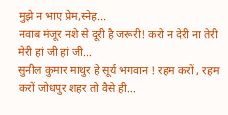मुझे न भाए प्रेम,स्नेह...
नवाब मंजूर नशे से दूरी है जरूरी! करो न देरी ना तेरी मेरी हां जी हां जी...
सुनील कुमार माथुर हे सूर्य भगवान ! रहम करों , रहम करों जोधपुर शहर तो वैसे ही...